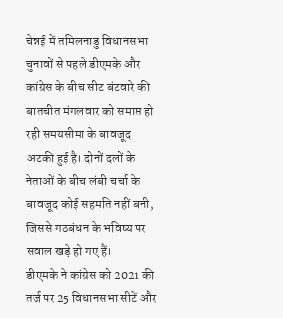चेन्नई में तमिलनाडु विधानसभा चुनावों से पहले डीएमके और कांग्रेस के बीच सीट बंटवारे की बातचीत मंगलवार को समाप्त हो रही समयसीमा के बावजूद अटकी हुई है। दोनों दलों के नेताओं के बीच लंबी चर्चा के बावजूद कोई सहमति नहीं बनी, जिससे गठबंधन के भविष्य पर सवाल खड़े हो गए हैं।
डीएमके ने कांग्रेस को 2021 की तर्ज पर 25 विधानसभा सीटें और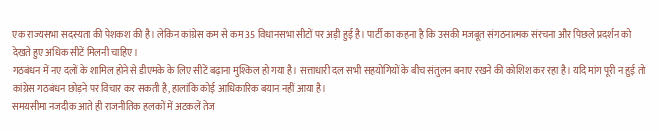एक राज्यसभा सदस्यता की पेशकश की है। लेकिन कांग्रेस कम से कम 35 विधानसभा सीटों पर अड़ी हुई है। पार्टी का कहना है कि उसकी मजबूत संगठनात्मक संरचना और पिछले प्रदर्शन को देखते हुए अधिक सीटें मिलनी चाहिए।
गठबंधन में नए दलों के शामिल होने से डीएमके के लिए सीटें बढ़ाना मुश्किल हो गया है। सत्ताधारी दल सभी सहयोगियों के बीच संतुलन बनाए रखने की कोशिश कर रहा है। यदि मांग पूरी न हुई तो कांग्रेस गठबंधन छोड़ने पर विचार कर सकती है, हालांकि कोई आधिकारिक बयान नहीं आया है।
समयसीमा नजदीक आते ही राजनीतिक हलकों में अटकलें तेज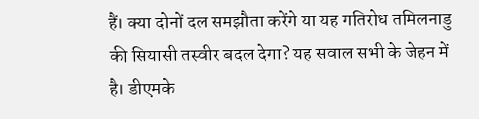हैं। क्या दोनों दल समझौता करेंगे या यह गतिरोध तमिलनाडु की सियासी तस्वीर बदल देगा? यह सवाल सभी के जेहन में है। डीएमके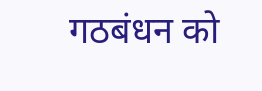गठबंधन को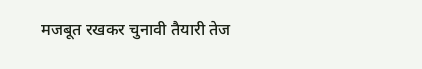मजबूत रखकर चुनावी तैयारी तेज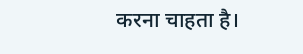करना चाहता है।